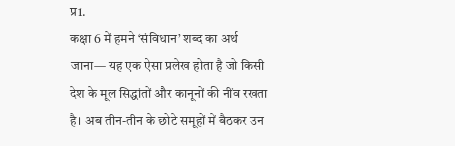प्र1.
कक्षा 6 में हमने ‘संविधान’ शब्द का अर्थ जाना— यह एक ऐसा प्रलेख होता है जो किसी देश के मूल सिद्धांतों और कानूनों की नींव रखता है। अब तीन-तीन के छोटे समूहों में बैठकर उन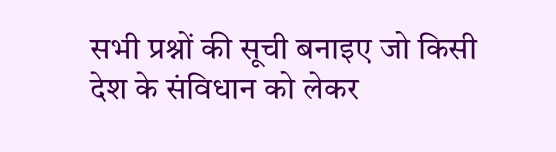सभी प्रश्नों की सूची बनाइए जो किसी देश के संविधान को लेकर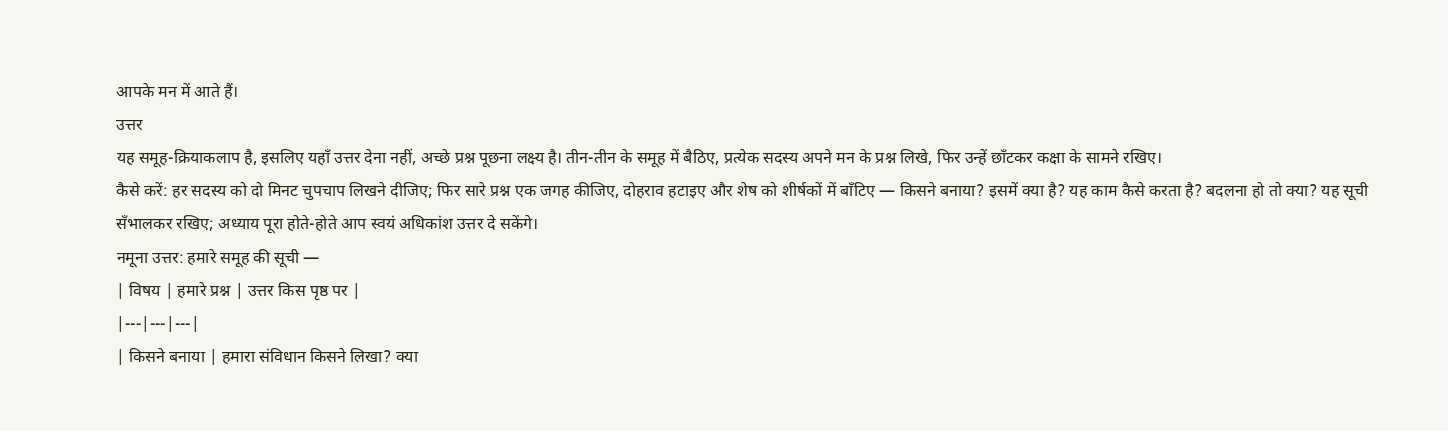आपके मन में आते हैं।
उत्तर
यह समूह-क्रियाकलाप है, इसलिए यहाँ उत्तर देना नहीं, अच्छे प्रश्न पूछना लक्ष्य है। तीन-तीन के समूह में बैठिए, प्रत्येक सदस्य अपने मन के प्रश्न लिखे, फिर उन्हें छाँटकर कक्षा के सामने रखिए।
कैसे करें: हर सदस्य को दो मिनट चुपचाप लिखने दीजिए; फिर सारे प्रश्न एक जगह कीजिए, दोहराव हटाइए और शेष को शीर्षकों में बाँटिए — किसने बनाया? इसमें क्या है? यह काम कैसे करता है? बदलना हो तो क्या? यह सूची सँभालकर रखिए; अध्याय पूरा होते-होते आप स्वयं अधिकांश उत्तर दे सकेंगे।
नमूना उत्तर: हमारे समूह की सूची —
| विषय | हमारे प्रश्न | उत्तर किस पृष्ठ पर |
|---|---|---|
| किसने बनाया | हमारा संविधान किसने लिखा? क्या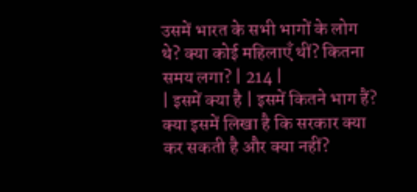उसमें भारत के सभी भागों के लोग थे? क्या कोई महिलाएँ थीं? कितना समय लगा? | 214 |
| इसमें क्या है | इसमें कितने भाग हैं? क्या इसमें लिखा है कि सरकार क्या कर सकती है और क्या नहीं?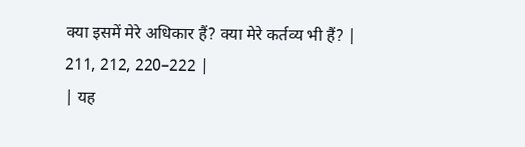क्या इसमें मेरे अधिकार हैं? क्या मेरे कर्तव्य भी हैं? | 211, 212, 220–222 |
| यह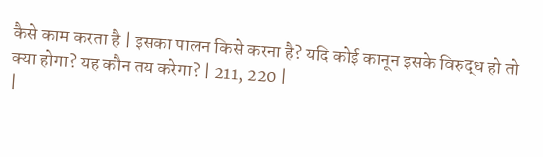कैसे काम करता है | इसका पालन किसे करना है? यदि कोई कानून इसके विरुद्ध हो तो क्या होगा? यह कौन तय करेगा? | 211, 220 |
|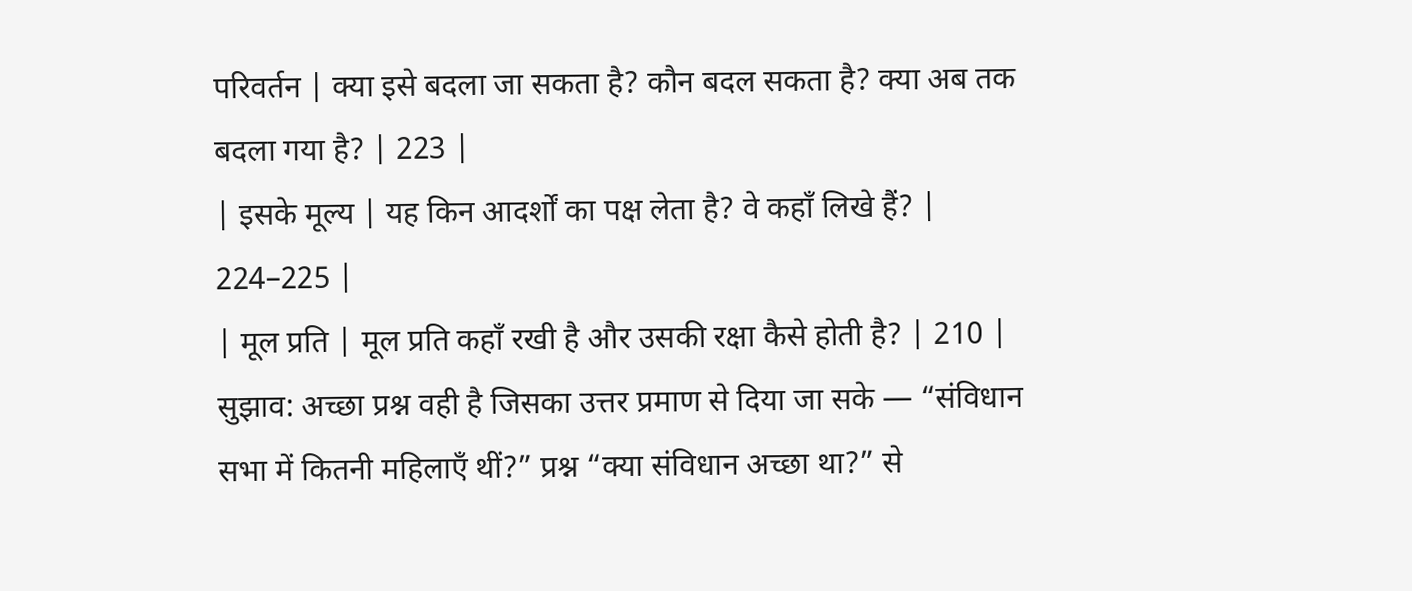परिवर्तन | क्या इसे बदला जा सकता है? कौन बदल सकता है? क्या अब तक बदला गया है? | 223 |
| इसके मूल्य | यह किन आदर्शों का पक्ष लेता है? वे कहाँ लिखे हैं? | 224–225 |
| मूल प्रति | मूल प्रति कहाँ रखी है और उसकी रक्षा कैसे होती है? | 210 |
सुझाव: अच्छा प्रश्न वही है जिसका उत्तर प्रमाण से दिया जा सके — “संविधान सभा में कितनी महिलाएँ थीं?” प्रश्न “क्या संविधान अच्छा था?” से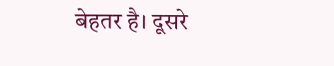बेहतर है। दूसरे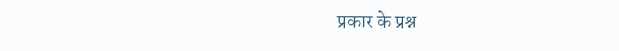प्रकार के प्रश्न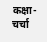कक्षा-चर्चा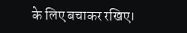के लिए बचाकर रखिए।